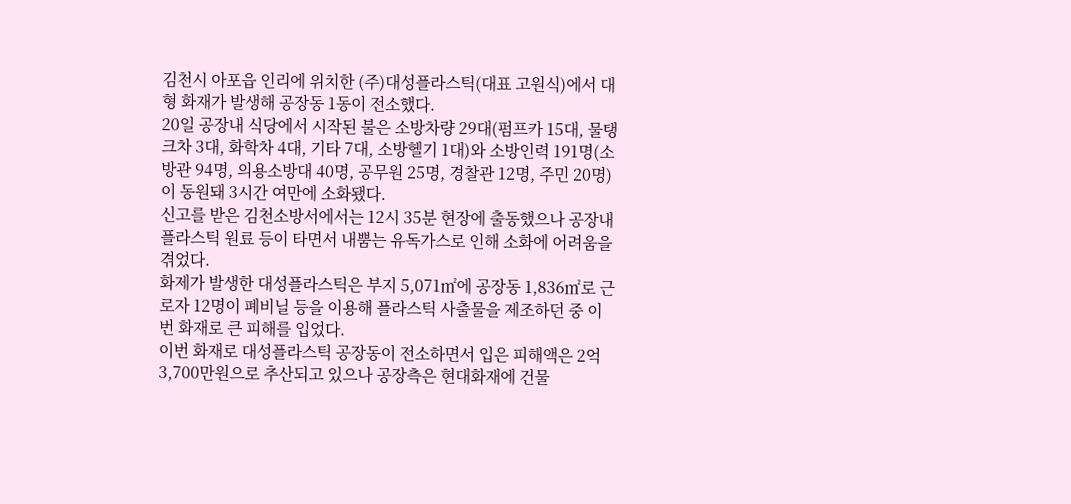김천시 아포읍 인리에 위치한 (주)대성플라스틱(대표 고원식)에서 대형 화재가 발생해 공장동 1동이 전소했다.
20일 공장내 식당에서 시작된 불은 소방차량 29대(펌프카 15대, 물탱크차 3대, 화학차 4대, 기타 7대, 소방헬기 1대)와 소방인력 191명(소방관 94명, 의용소방대 40명, 공무원 25명, 경찰관 12명, 주민 20명)이 동원돼 3시간 여만에 소화됐다.
신고를 받은 김천소방서에서는 12시 35분 현장에 출동했으나 공장내 플라스틱 원료 등이 타면서 내뿜는 유독가스로 인해 소화에 어려움을 겪었다.
화제가 발생한 대성플라스틱은 부지 5,071㎡에 공장동 1,836㎡로 근로자 12명이 폐비닐 등을 이용해 플라스틱 사출물을 제조하던 중 이번 화재로 큰 피해를 입었다.
이번 화재로 대성플라스틱 공장동이 전소하면서 입은 피해액은 2억3,700만원으로 추산되고 있으나 공장측은 현대화재에 건물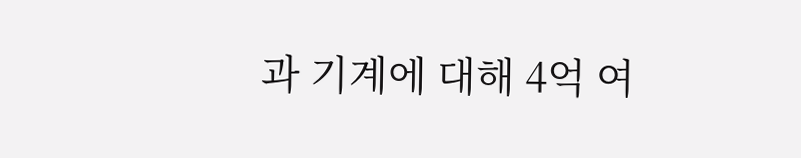과 기계에 대해 4억 여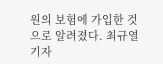원의 보험에 가입한 것으로 알려졌다. 최규열 기자